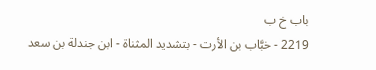باب خ ب
2219 - خبَّاب بن الأرت - بتشديد المثناة - ابن جندلة بن سعد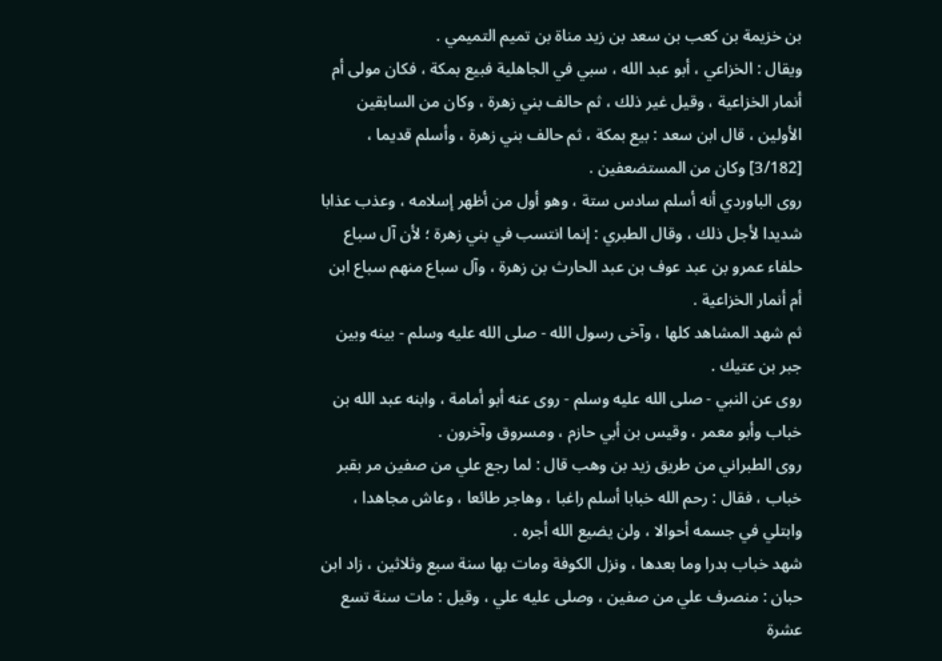بن خزيمة بن كعب بن سعد بن زيد مناة بن تميم التميمي .
ويقال : الخزاعي ، أبو عبد الله ، سبي في الجاهلية فبيع بمكة ، فكان مولى أم أنمار الخزاعية ، وقيل غير ذلك ، ثم حالف بني زهرة ، وكان من السابقين الأولين ، قال ابن سعد : بيع بمكة ، ثم حالف بني زهرة ، وأسلم قديما ، [3/182] وكان من المستضعفين .
روى الباوردي أنه أسلم سادس ستة ، وهو أول من أظهر إسلامه ، وعذب عذابا شديدا لأجل ذلك ، وقال الطبري : إنما انتسب في بني زهرة ؛ لأن آل سباع حلفاء عمرو بن عبد عوف بن عبد الحارث بن زهرة ، وآل سباع منهم سباع ابن أم أنمار الخزاعية .
ثم شهد المشاهد كلها ، وآخى رسول الله - صلى الله عليه وسلم - بينه وبين جبر بن عتيك .
روى عن النبي - صلى الله عليه وسلم - روى عنه أبو أمامة ، وابنه عبد الله بن خباب وأبو معمر ، وقيس بن أبي حازم ، ومسروق وآخرون .
روى الطبراني من طريق زيد بن وهب قال : لما رجع علي من صفين مر بقبر خباب ، فقال : رحم الله خبابا أسلم راغبا ، وهاجر طائعا ، وعاش مجاهدا ، وابتلي في جسمه أحوالا ، ولن يضيع الله أجره .
شهد خباب بدرا وما بعدها ، ونزل الكوفة ومات بها سنة سبع وثلاثين ، زاد ابن حبان : منصرف علي من صفين ، وصلى عليه علي ، وقيل : مات سنة تسع عشرة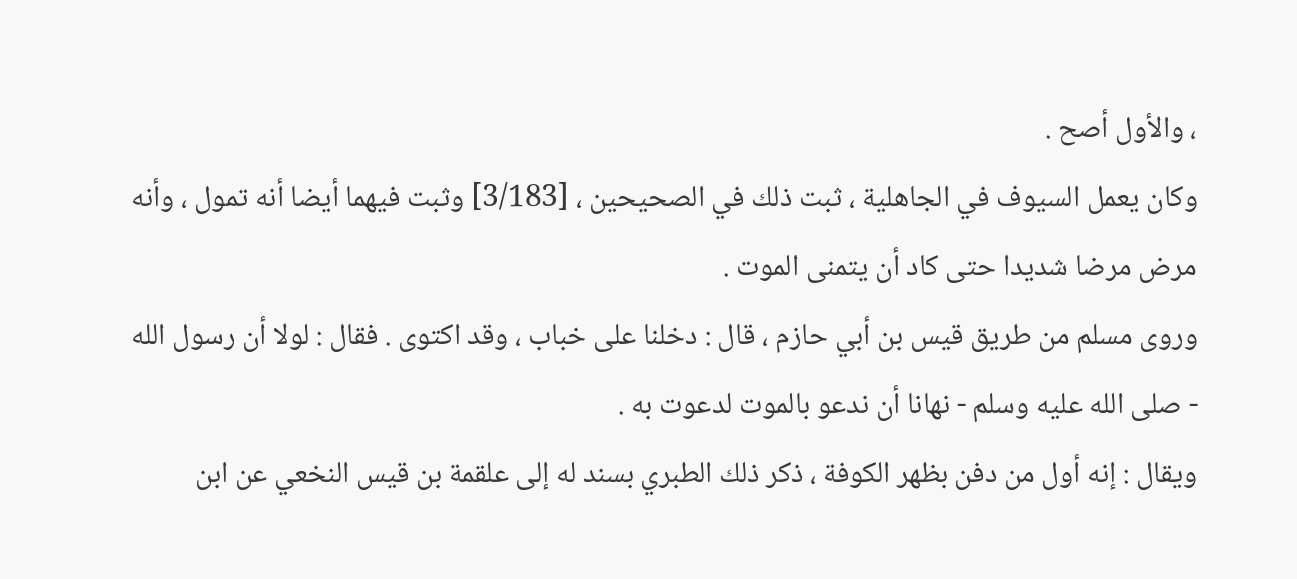، والأول أصح .
وكان يعمل السيوف في الجاهلية ، ثبت ذلك في الصحيحين ، [3/183] وثبت فيهما أيضا أنه تمول ، وأنه مرض مرضا شديدا حتى كاد أن يتمنى الموت .
وروى مسلم من طريق قيس بن أبي حازم ، قال : دخلنا على خباب ، وقد اكتوى . فقال : لولا أن رسول الله - صلى الله عليه وسلم - نهانا أن ندعو بالموت لدعوت به .
ويقال : إنه أول من دفن بظهر الكوفة ، ذكر ذلك الطبري بسند له إلى علقمة بن قيس النخعي عن ابن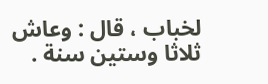لخباب ، قال : وعاش ثلاثا وستين سنة .